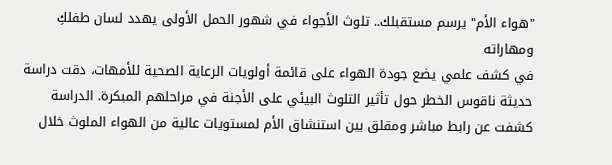"هواء الأم" يرسم مستقبلك.. تلوث الأجواء في شهور الحمل الأولى يهدد لسان طفلكِ ومهاراته
في كشف علمي يضع جودة الهواء على قائمة أولويات الرعاية الصحية للأمهات، دقت دراسة حديثة ناقوس الخطر حول تأثير التلوث البيئي على الأجنة في مراحلهم المبكرة. الدراسة كشفت عن رابط مباشر ومقلق بين استنشاق الأم لمستويات عالية من الهواء الملوث خلال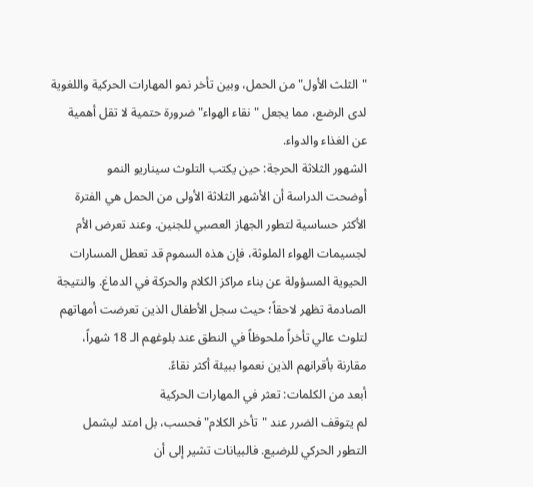"الثلث الأول" من الحمل، وبين تأخر نمو المهارات الحركية واللغوية لدى الرضع، مما يجعل "نقاء الهواء" ضرورة حتمية لا تقل أهمية عن الغذاء والدواء.
الشهور الثلاثة الحرجة: حين يكتب التلوث سيناريو النمو
أوضحت الدراسة أن الأشهر الثلاثة الأولى من الحمل هي الفترة الأكثر حساسية لتطور الجهاز العصبي للجنين. وعند تعرض الأم لجسيمات الهواء الملوثة، فإن هذه السموم قد تعطل المسارات الحيوية المسؤولة عن بناء مراكز الكلام والحركة في الدماغ. والنتيجة الصادمة تظهر لاحقاً؛ حيث سجل الأطفال الذين تعرضت أمهاتهم لتلوث عالي تأخراً ملحوظاً في النطق عند بلوغهم الـ 18 شهراً، مقارنة بأقرانهم الذين نعموا ببيئة أكثر نقاءً.
أبعد من الكلمات: تعثر في المهارات الحركية
لم يتوقف الضرر عند "تأخر الكلام" فحسب، بل امتد ليشمل التطور الحركي للرضيع. فالبيانات تشير إلى أن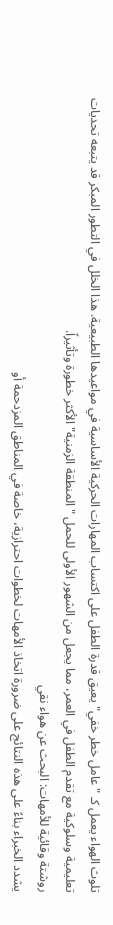تلوث الهواء يعمل كـ "عامل خطر خفي" يعيق قدرة الطفل على اكتساب المهارات الحركية الأساسية في مواعيدها الطبيعية. هذا الخلل في التطور المبكر قد يتبعه تحديات تعليمية وسلوكية مع تقدم الطفل في العمر، مما يجعل من الشهور الأولى للحمل "المنطقة الزمنية" الأكثر خطورة وتأثيراً.
روشتة وقائية للأمهات: البحث عن هواء نقي
يشدد الخبراء بناءً على هذه النتائج على ضرورة اتخاذ الأمهات لخطوات احترازية، خاصة في المناطق المزدحمة أو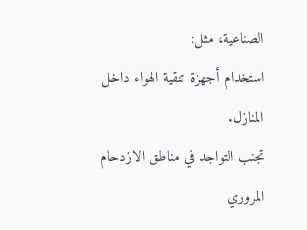الصناعية، مثل:
استخدام أجهزة تنقية الهواء داخل المنازل.
تجنب التواجد في مناطق الازدحام المروري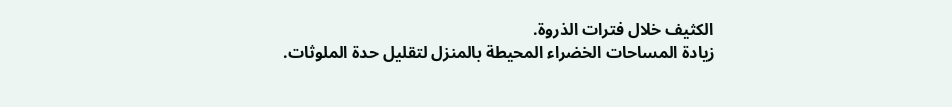الكثيف خلال فترات الذروة.
زيادة المساحات الخضراء المحيطة بالمنزل لتقليل حدة الملوثات.